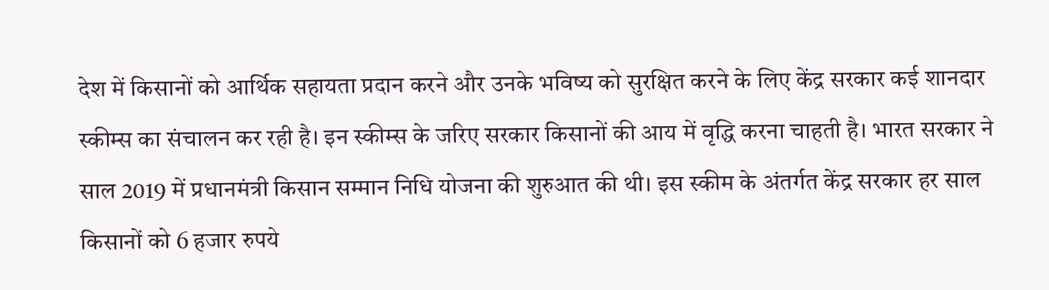देश में किसानों को आर्थिक सहायता प्रदान करने और उनके भविष्य को सुरक्षित करने के लिए केंद्र सरकार कई शानदार स्कीम्स का संचालन कर रही है। इन स्कीम्स के जरिए सरकार किसानों की आय में वृद्धि करना चाहती है। भारत सरकार ने साल 2019 में प्रधानमंत्री किसान सम्मान निधि योजना की शुरुआत की थी। इस स्कीम के अंतर्गत केंद्र सरकार हर साल किसानों को 6 हजार रुपये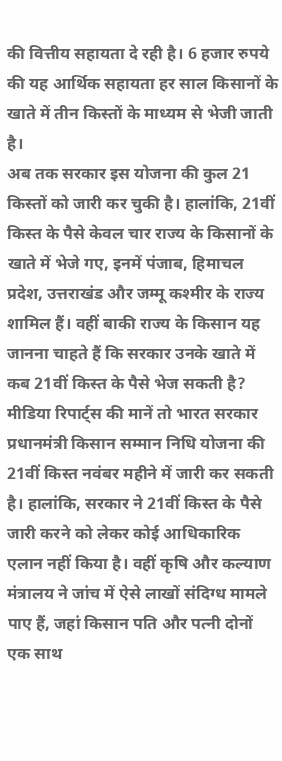की वित्तीय सहायता दे रही है। 6 हजार रुपये की यह आर्थिक सहायता हर साल किसानों के खाते में तीन किस्तों के माध्यम से भेजी जाती है।
अब तक सरकार इस योजना की कुल 21 किस्तों को जारी कर चुकी है। हालांकि, 21वीं किस्त के पैसे केवल चार राज्य के किसानों के खाते में भेजे गए, इनमें पंजाब, हिमाचल प्रदेश, उत्तराखंड और जम्मू कश्मीर के राज्य शामिल हैं। वहीं बाकी राज्य के किसान यह जानना चाहते हैं कि सरकार उनके खाते में कब 21वीं किस्त के पैसे भेज सकती है?
मीडिया रिपार्ट्स की मानें तो भारत सरकार प्रधानमंत्री किसान सम्मान निधि योजना की 21वीं किस्त नवंबर महीने में जारी कर सकती है। हालांकि, सरकार ने 21वीं किस्त के पैसे जारी करने को लेकर कोई आधिकारिक एलान नहीं किया है। वहीं कृषि और कल्याण मंत्रालय ने जांच में ऐसे लाखों संदिग्ध मामले पाए हैं, जहां किसान पति और पत्नी दोनों एक साथ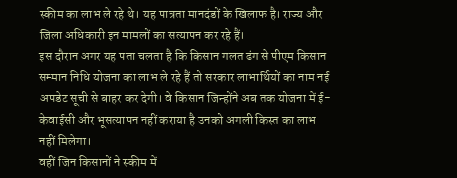स्कीम का लाभ ले रहे थे। यह पात्रता मानदंडों के खिलाफ है। राज्य और जिला अधिकारी इन मामलों का सत्यापन कर रहे हैं।
इस दौरान अगर यह पता चलता है कि किसान गलत ढंग से पीएम किसान सम्मान निधि योजना का लाभ ले रहे हैं तो सरकार लाभार्थियों का नाम नई अपडेट सूची से बाहर कर देगी। वे किसान जिन्होंने अब तक योजना में ई-केवाईसी और भूसत्यापन नहीं कराया है उनको अगली किस्त का लाभ नहीं मिलेगा।
वहीं जिन किसानों ने स्कीम में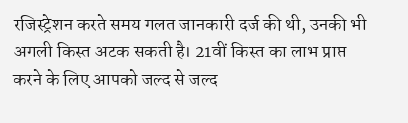रजिस्ट्रेशन करते समय गलत जानकारी दर्ज की थी, उनकी भी अगली किस्त अटक सकती है। 21वीं किस्त का लाभ प्राप्त करने के लिए आपको जल्द से जल्द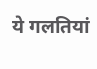ये गलतियां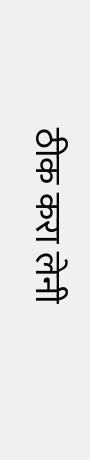ठीक करा लेनी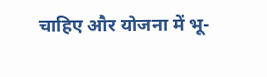चाहिए और योजना में भू-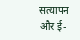सत्यापन और ई-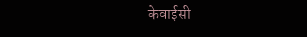केवाईसी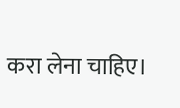करा लेना चाहिए।